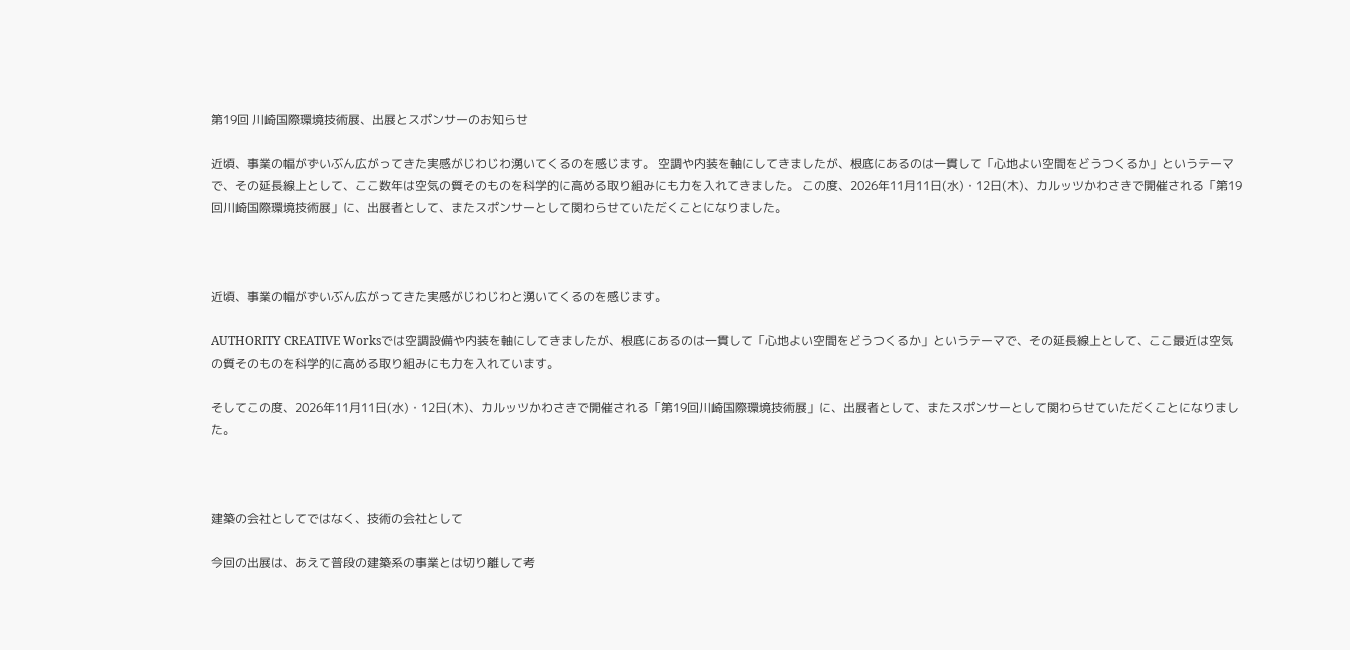第19回 川崎国際環境技術展、出展とスポンサーのお知らせ

近頃、事業の幅がずいぶん広がってきた実感がじわじわ湧いてくるのを感じます。 空調や内装を軸にしてきましたが、根底にあるのは一貫して「心地よい空間をどうつくるか」というテーマで、その延長線上として、ここ数年は空気の質そのものを科学的に高める取り組みにも力を入れてきました。 この度、2026年11月11日(水)・12日(木)、カルッツかわさきで開催される「第19回川崎国際環境技術展」に、出展者として、またスポンサーとして関わらせていただくことになりました。



近頃、事業の幅がずいぶん広がってきた実感がじわじわと湧いてくるのを感じます。

AUTHORITY CREATIVE Worksでは空調設備や内装を軸にしてきましたが、根底にあるのは一貫して「心地よい空間をどうつくるか」というテーマで、その延長線上として、ここ最近は空気の質そのものを科学的に高める取り組みにも力を入れています。

そしてこの度、2026年11月11日(水)・12日(木)、カルッツかわさきで開催される「第19回川崎国際環境技術展」に、出展者として、またスポンサーとして関わらせていただくことになりました。



建築の会社としてではなく、技術の会社として

今回の出展は、あえて普段の建築系の事業とは切り離して考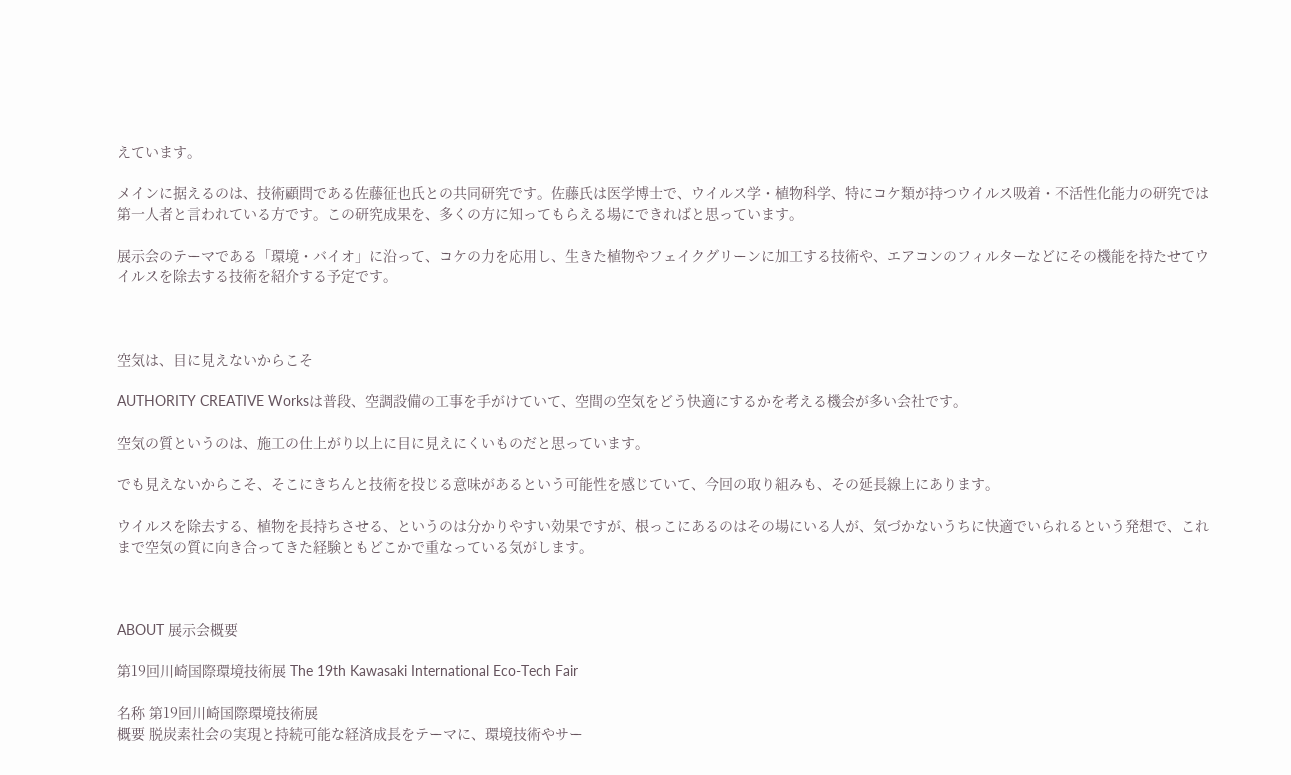えています。

メインに据えるのは、技術顧問である佐藤征也氏との共同研究です。佐藤氏は医学博士で、ウイルス学・植物科学、特にコケ類が持つウイルス吸着・不活性化能力の研究では第一人者と言われている方です。この研究成果を、多くの方に知ってもらえる場にできればと思っています。

展示会のテーマである「環境・バイオ」に沿って、コケの力を応用し、生きた植物やフェイクグリーンに加工する技術や、エアコンのフィルターなどにその機能を持たせてウイルスを除去する技術を紹介する予定です。



空気は、目に見えないからこそ

AUTHORITY CREATIVE Worksは普段、空調設備の工事を手がけていて、空間の空気をどう快適にするかを考える機会が多い会社です。

空気の質というのは、施工の仕上がり以上に目に見えにくいものだと思っています。

でも見えないからこそ、そこにきちんと技術を投じる意味があるという可能性を感じていて、今回の取り組みも、その延長線上にあります。

ウイルスを除去する、植物を長持ちさせる、というのは分かりやすい効果ですが、根っこにあるのはその場にいる人が、気づかないうちに快適でいられるという発想で、これまで空気の質に向き合ってきた経験ともどこかで重なっている気がします。



ABOUT 展示会概要

第19回川崎国際環境技術展 The 19th Kawasaki International Eco-Tech Fair

名称 第19回川崎国際環境技術展
概要 脱炭素社会の実現と持続可能な経済成長をテーマに、環境技術やサー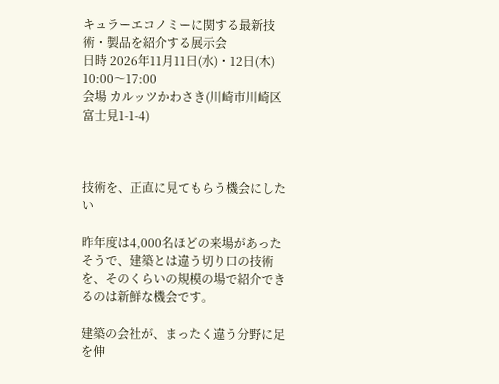キュラーエコノミーに関する最新技術・製品を紹介する展示会
日時 2026年11月11日(水)・12日(木) 10:00〜17:00
会場 カルッツかわさき(川崎市川崎区富士見1-1-4)



技術を、正直に見てもらう機会にしたい

昨年度は4,000名ほどの来場があったそうで、建築とは違う切り口の技術を、そのくらいの規模の場で紹介できるのは新鮮な機会です。

建築の会社が、まったく違う分野に足を伸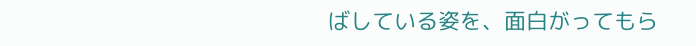ばしている姿を、面白がってもら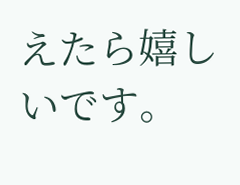えたら嬉しいです。